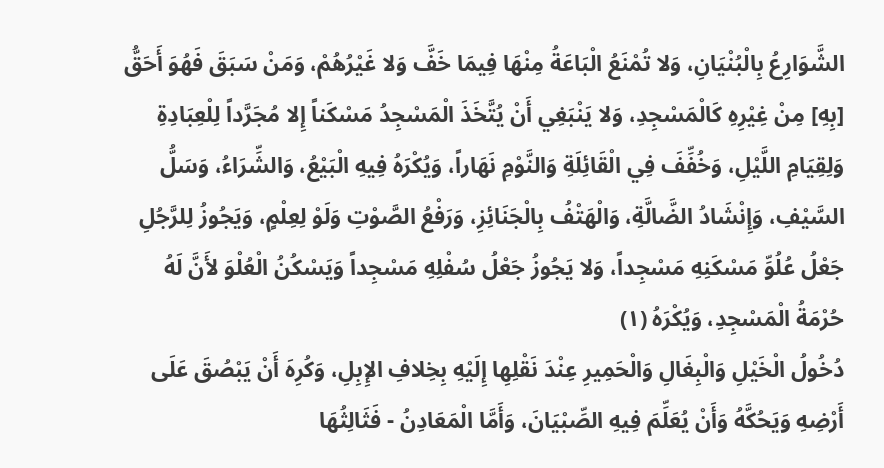الشَّوَارِعُ بِالْبُنْيَانِ، وَلا تُمْنَعُ الْبَاعَةُ مِنْهَا فِيمَا خَفَّ وَلا غَيْرُهُمْ، وَمَنْ سَبَقَ فَهُوَ أَحَقُّ [بِهِ] مِنْ غِيْرِهِ كَالْمَسْجِدِ، وَلا يَنْبَغِي أَنْ يُتَّخَذَ الْمَسْجِدُ مَسْكَناً إِلا مُجَرَّداً لِلْعِبَادِةِ وَلِقِيَامِ اللَّيْلِ، وَخُفِّفَ فِي الْقَائِلَةِ وَالنَّوْمِ نَهَاراً، وَيُكْرَهُ فِيهِ الْبَيْعُ، وَالشِّرَاءُ، وَسَلُّ السَّيْفِ، وَإِنْشَادُ الضَّالَّةِ، وَالْهَتْفُ بِالْجَنَائِزِ، وَرَفْعُ الصَّوْتِ وَلَوْ لِعِلْمٍ، وَيَجُوزُ لِلرَّجُلِ جَعْلُ عُلُوِّ مَسْكَنِهِ مَسْجِداً، وَلا يَجُوزُ جَعْلُ سُفْلِهِ مَسْجِداً وَيَسْكُنُ الْعُلْوَ لأَنَّ لَهُ حُرْمَةُ الْمَسْجِدِ، وَيُكْرَهُ (١)
دُخُولُ الْخَيْلِ وَالْبِغَالِ وَالْحَمِيرِ عِنْدَ نَقْلِهِا إِلَيْهِ بِخِلافِ الإِبِلِ، وَكُرِهَ أَنْ يَبْصُقَ عَلَى أَرْضِهِ وَيَحُكَّهُ وَأَنْ يُعَلِّمَ فِيهِ الصِّبْيَانَ، وَأَمَّا الْمَعَادِنُ - فَثَالِثُهَا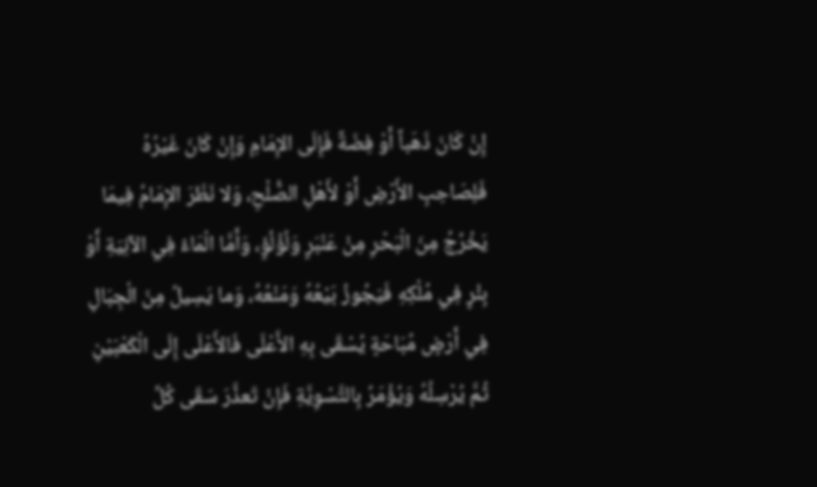إِنْ كَانَ ذَهَباً أَوْ فِضَةً فَإِلَى الإِمَامِ وَإِنْ كَانَ غَيْرُهُ فَلِصَاحِبِ الأَرْضِ أَوْ لأَهْلِ الصُّلْحِ، وَلا نَظَرَ الإِمَامُ فِيمَا يَخْرُجُ مِنَ الْبَحْرِ مِنْ عَنْبَرٍ وَلُؤْلُؤٍ، وَأَمَّا الْمَاءُ فِي الآنِيَةِ أَوْ بِئْرٍ فِي مُلْكِهِ فَيَجُوزُ بَيْعُهُ وَمَنْعُهُ، وَما يَسِيلُ مِنَ الْجِبَالِ فِي أَرْضٍ مُبَاحَةٍ يُسْقَى بِهِ الأَعْلَى فَالأَعْلَى إِلَى الْكَعْبَيْنِ ثُمَّ يُرْسِلُهُ وَيُؤْمَرُ بِالتَّسْوِيَّةِ فَإِنْ تَعذَّرَ سَقَى كُلَّ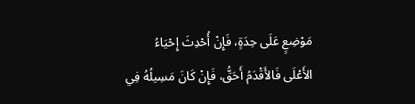مَوْضِعٍ عَلَى حِدَةٍ، فَإِنْ أُحْدِثَ إِحْيَاءُ الأَعْلَى فَالأَقْدَمُ أَحَقُّ، فَإِنْ كَانَ مَسِيلُهُ فِي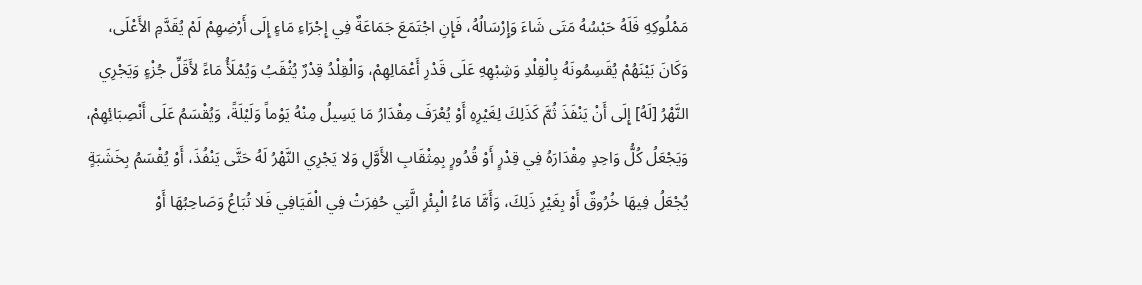مَمْلُوكِهِ فَلَهُ حَبْسُهُ مَتَى شَاءَ وَإِرْسَالُهُ، فَإِنِ اجْتَمَعَ جَمَاعَةٌ فِي إِجْرَاءِ مَاءٍ إِلَى أَرْضِهِمْ لَمْ يُقَدَّمِ الأَعْلَى، وَكَانَ بَيْنَهُمْ يُقَسِمُونَهُ بِالْقِلْدِ وَشِبْهِهِ عَلَى قَدْرِ أَعْمَالِهِمْ، وَالْقِلْدُ قِدْرٌ يُثْقَبُ وَيُمْلَأُ مَاءً لأَقَلِّ جُزْءٍ وَيَجْرِي النَّهْرُ [لَهُ] إِلَى أَنْ يَنْفَذَ ثُمَّ كَذَلِكَ لِغَيْرِهِ أَوْ يُعْرَفَ مِقْدَارُ مَا يَسِيلُ مِنْهُ يَوْماً وَلَيْلَةً، وَيُقْسَمُ عَلَى أَنْصِبَائِهِمْ، وَيَجْعَلُ كُلُّ وَاحِدٍ مِقْدَارَهُ فِي قِدْرٍ أَوْ قُدُورٍ بِمِثْقَابِ الأَوَّلِ وَلا يَجْرِي النَّهْرُ لَهُ حَتَّى يَنْفُذَ، أَوْ يُقْسَمُ بِخَشَبَةٍ يُجْعَلُ فِيهَا خُرُوقٌ أَوْ بِغَيْرِ ذَلِكَ، وَأَمَّا مَاءُ الْبِئْرِ الَّتِي حُفِرَتْ فِي الْفَيَافِي فَلا تُبَاعُ وَصَاحِبُهَا أَوْ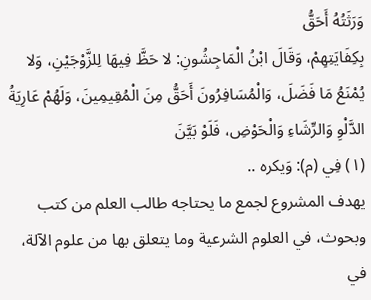وَرَثَتُهُ أَحَقُّ
بِكِفَايَتِهِمْ، وَقَالَ ابْنُ الْمَاجِشُونِ: لا حَظَّ فِيهَا لِلزَّوْجَيْنِ، وَلا يُمْنَعُ مَا فَضَلَ، وَالْمُسَافِرُونَ أَحَقُّ مِنَ الْمُقِيمِينَ، وَلَهُمْ عَارِيَةُ الدَّلْوِ وَالرِّشَاءِ وَالْحَوْضِ، فَلَوْ بَيَّنَ
(١) فِي (م): وَيكره ..
يهدف المشروع لجمع ما يحتاجه طالب العلم من كتب وبحوث، في العلوم الشرعية وما يتعلق بها من علوم الآلة، في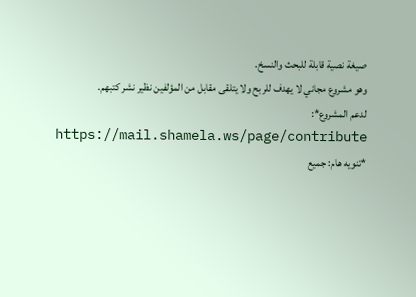صيغة نصية قابلة للبحث والنسخ.
وهو مشروع مجاني لا يهدف للربح ولا يتلقى مقابل من المؤلفين نظير نشر كتبهم.
لدعم المشروع*: https://mail.shamela.ws/page/contribute
*تنويه هام: جميع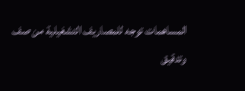المساهمات توجه للمصاريف التشغيلية من صف وتدقيق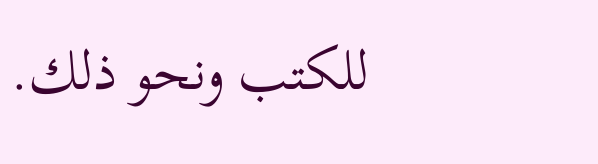للكتب ونحو ذلك.